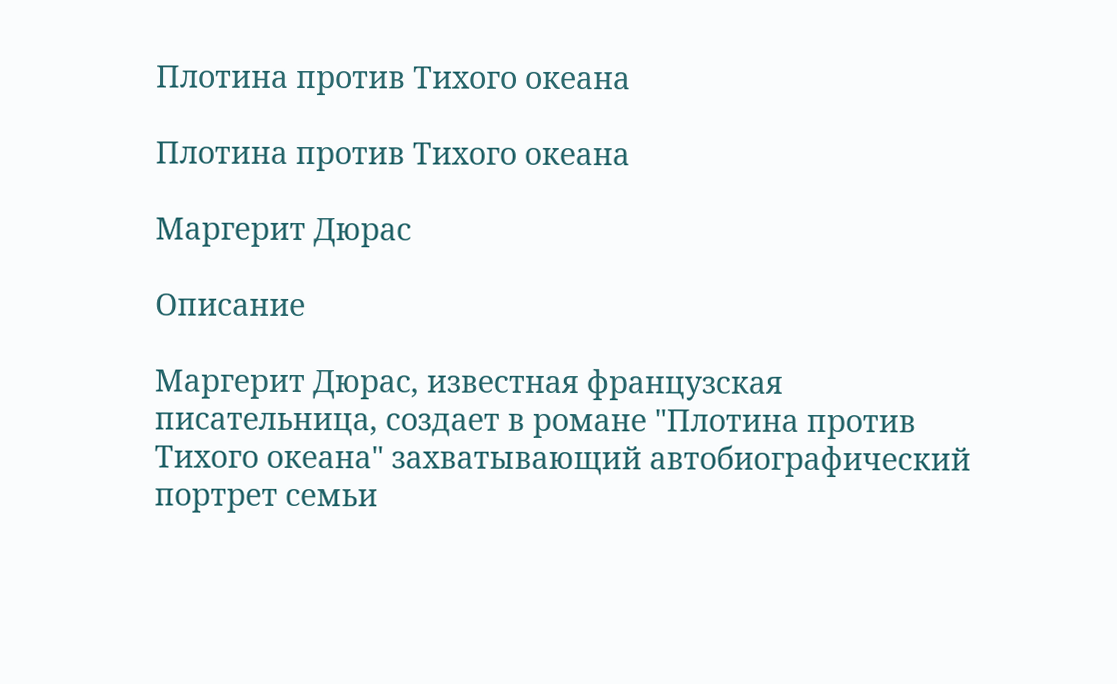Плотина против Тихого океана

Плотина против Тихого океана

Маргерит Дюрас

Описание

Маргерит Дюрас, известная французская писательница, создает в романе "Плотина против Тихого океана" захватывающий автобиографический портрет семьи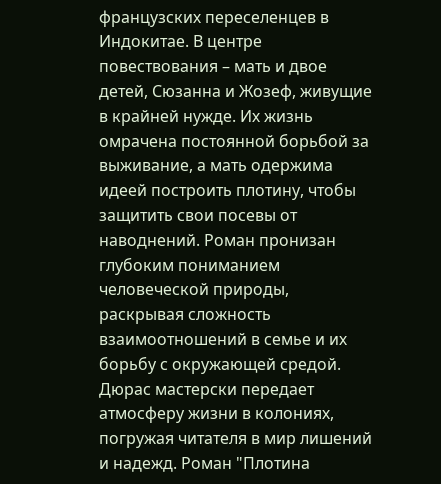французских переселенцев в Индокитае. В центре повествования – мать и двое детей, Сюзанна и Жозеф, живущие в крайней нужде. Их жизнь омрачена постоянной борьбой за выживание, а мать одержима идеей построить плотину, чтобы защитить свои посевы от наводнений. Роман пронизан глубоким пониманием человеческой природы, раскрывая сложность взаимоотношений в семье и их борьбу с окружающей средой. Дюрас мастерски передает атмосферу жизни в колониях, погружая читателя в мир лишений и надежд. Роман "Плотина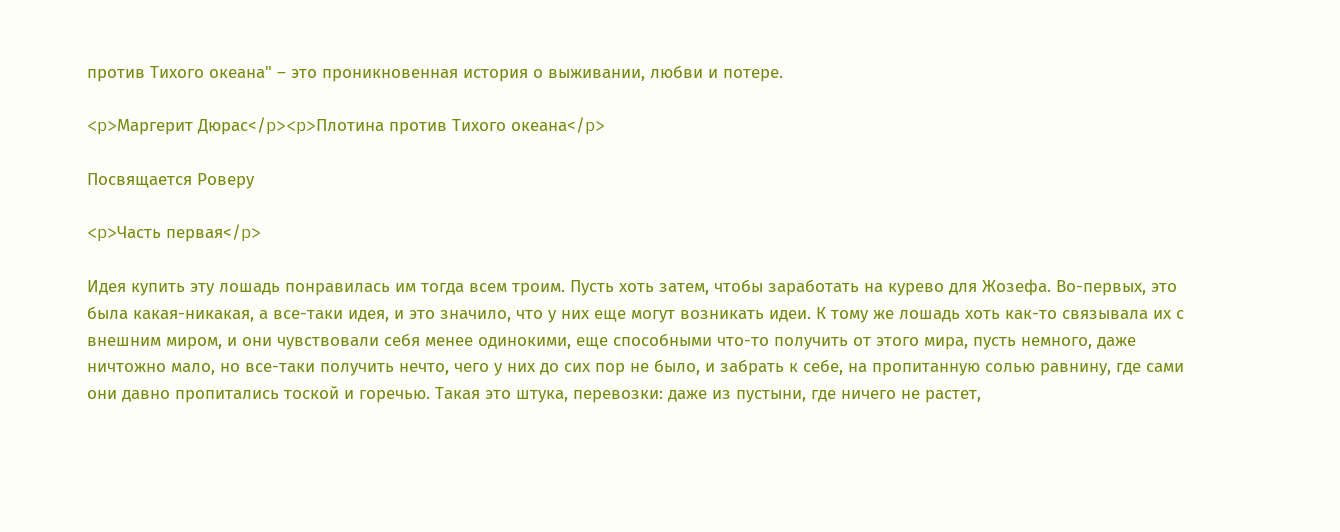против Тихого океана" – это проникновенная история о выживании, любви и потере.

<p>Маргерит Дюрас</p><p>Плотина против Тихого океана</p>

Посвящается Роверу

<p>Часть первая</p>

Идея купить эту лошадь понравилась им тогда всем троим. Пусть хоть затем, чтобы заработать на курево для Жозефа. Во-первых, это была какая-никакая, а все-таки идея, и это значило, что у них еще могут возникать идеи. К тому же лошадь хоть как-то связывала их с внешним миром, и они чувствовали себя менее одинокими, еще способными что-то получить от этого мира, пусть немного, даже ничтожно мало, но все-таки получить нечто, чего у них до сих пор не было, и забрать к себе, на пропитанную солью равнину, где сами они давно пропитались тоской и горечью. Такая это штука, перевозки: даже из пустыни, где ничего не растет,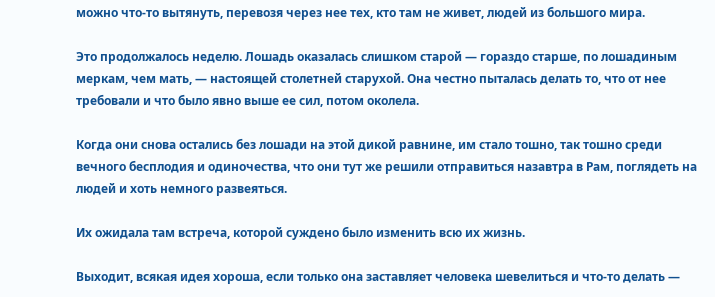можно что-то вытянуть, перевозя через нее тех, кто там не живет, людей из большого мира.

Это продолжалось неделю. Лошадь оказалась слишком старой — гораздо старше, по лошадиным меркам, чем мать, — настоящей столетней старухой. Она честно пыталась делать то, что от нее требовали и что было явно выше ее сил, потом околела.

Когда они снова остались без лошади на этой дикой равнине, им стало тошно, так тошно среди вечного бесплодия и одиночества, что они тут же решили отправиться назавтра в Рам, поглядеть на людей и хоть немного развеяться.

Их ожидала там встреча, которой суждено было изменить всю их жизнь.

Выходит, всякая идея хороша, если только она заставляет человека шевелиться и что-то делать —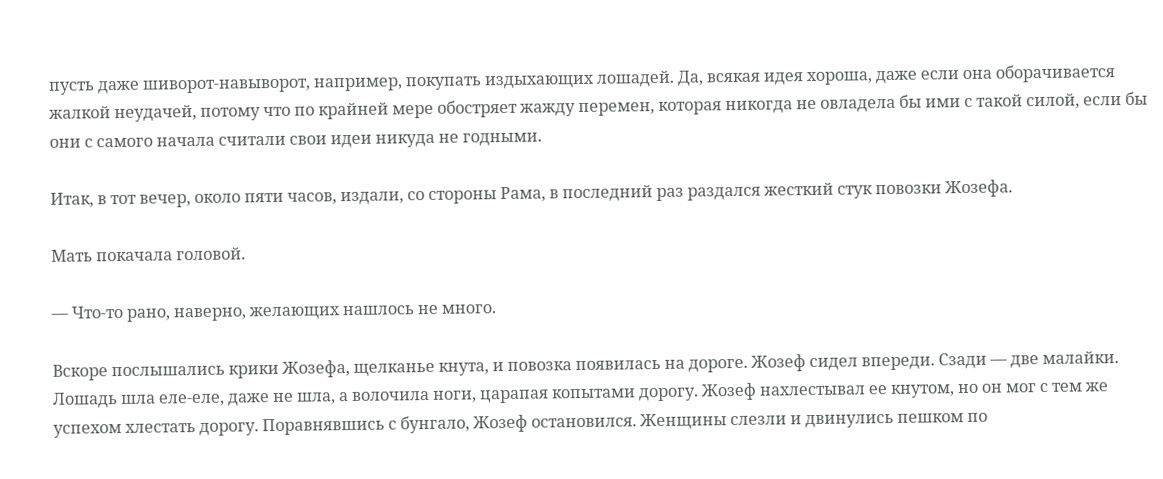пусть даже шиворот-навыворот, например, покупать издыхающих лошадей. Да, всякая идея хороша, даже если она оборачивается жалкой неудачей, потому что по крайней мере обостряет жажду перемен, которая никогда не овладела бы ими с такой силой, если бы они с самого начала считали свои идеи никуда не годными.

Итак, в тот вечер, около пяти часов, издали, со стороны Рама, в последний раз раздался жесткий стук повозки Жозефа.

Мать покачала головой.

— Что-то рано, наверно, желающих нашлось не много.

Вскоре послышались крики Жозефа, щелканье кнута, и повозка появилась на дороге. Жозеф сидел впереди. Сзади — две малайки. Лошадь шла еле-еле, даже не шла, а волочила ноги, царапая копытами дорогу. Жозеф нахлестывал ее кнутом, но он мог с тем же успехом хлестать дорогу. Поравнявшись с бунгало, Жозеф остановился. Женщины слезли и двинулись пешком по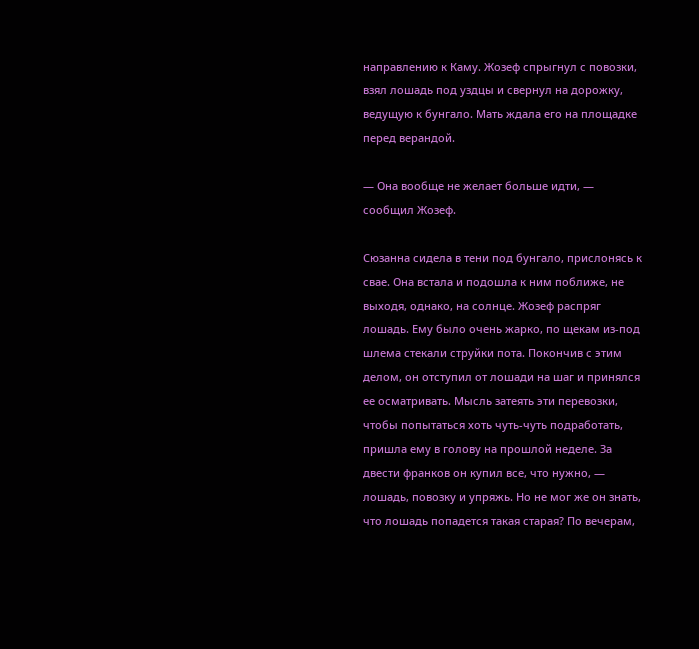направлению к Каму. Жозеф спрыгнул с повозки, взял лошадь под уздцы и свернул на дорожку, ведущую к бунгало. Мать ждала его на площадке перед верандой.

— Она вообще не желает больше идти, — сообщил Жозеф.

Сюзанна сидела в тени под бунгало, прислонясь к свае. Она встала и подошла к ним поближе, не выходя, однако, на солнце. Жозеф распряг лошадь. Ему было очень жарко, по щекам из-под шлема стекали струйки пота. Покончив с этим делом, он отступил от лошади на шаг и принялся ее осматривать. Мысль затеять эти перевозки, чтобы попытаться хоть чуть-чуть подработать, пришла ему в голову на прошлой неделе. За двести франков он купил все, что нужно, — лошадь, повозку и упряжь. Но не мог же он знать, что лошадь попадется такая старая? По вечерам,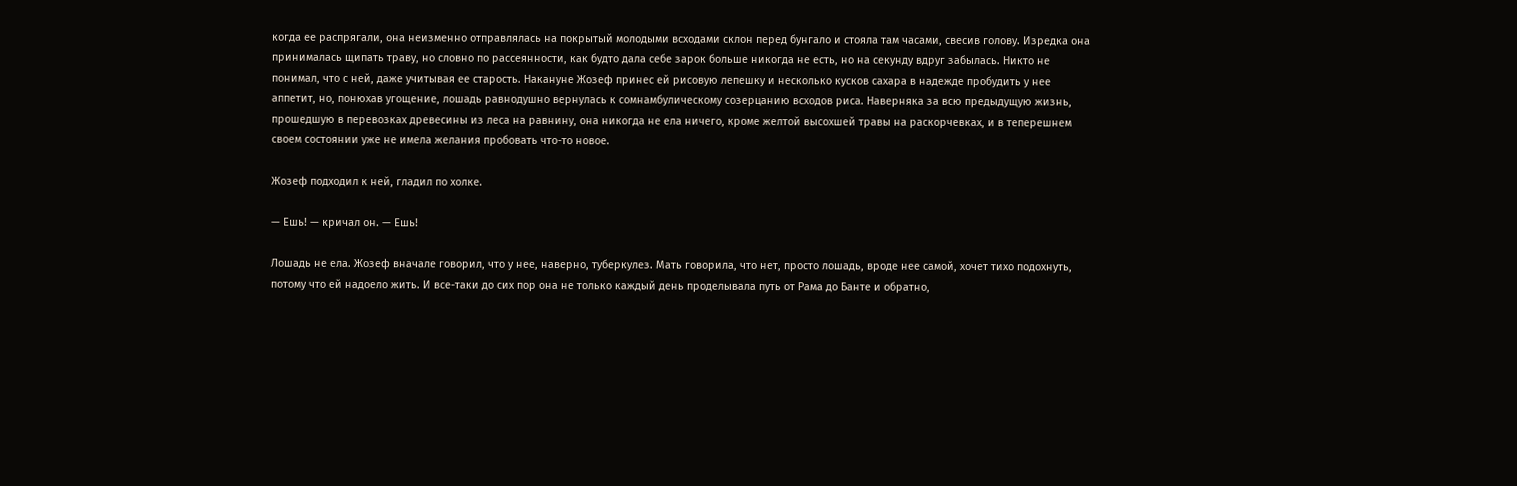когда ее распрягали, она неизменно отправлялась на покрытый молодыми всходами склон перед бунгало и стояла там часами, свесив голову. Изредка она принималась щипать траву, но словно по рассеянности, как будто дала себе зарок больше никогда не есть, но на секунду вдруг забылась. Никто не понимал, что с ней, даже учитывая ее старость. Накануне Жозеф принес ей рисовую лепешку и несколько кусков сахара в надежде пробудить у нее аппетит, но, понюхав угощение, лошадь равнодушно вернулась к сомнамбулическому созерцанию всходов риса. Наверняка за всю предыдущую жизнь, прошедшую в перевозках древесины из леса на равнину, она никогда не ела ничего, кроме желтой высохшей травы на раскорчевках, и в теперешнем своем состоянии уже не имела желания пробовать что-то новое.

Жозеф подходил к ней, гладил по холке.

— Ешь! — кричал он. — Ешь!

Лошадь не ела. Жозеф вначале говорил, что у нее, наверно, туберкулез. Мать говорила, что нет, просто лошадь, вроде нее самой, хочет тихо подохнуть, потому что ей надоело жить. И все-таки до сих пор она не только каждый день проделывала путь от Рама до Банте и обратно,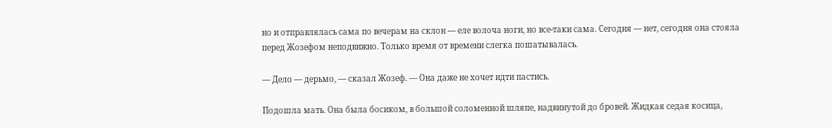но и отправлялась сама по вечерам на склон — еле волоча ноги, но все-таки сама. Сегодня — нет, сегодня она стояла перед Жозефом неподвижно. Только время от времени слегка пошатывалась.

— Дело — дерьмо, — сказал Жозеф. — Она даже не хочет идти пастись.

Подошла мать. Она была босиком, в большой соломенной шляпе, надвинутой до бровей. Жидкая седая косица,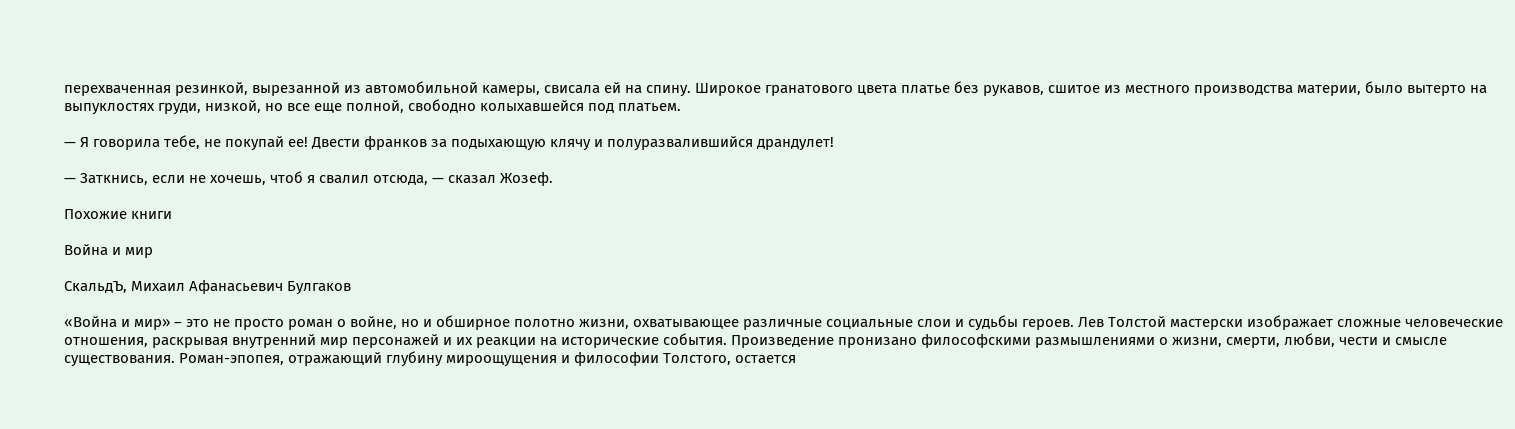перехваченная резинкой, вырезанной из автомобильной камеры, свисала ей на спину. Широкое гранатового цвета платье без рукавов, сшитое из местного производства материи, было вытерто на выпуклостях груди, низкой, но все еще полной, свободно колыхавшейся под платьем.

— Я говорила тебе, не покупай ее! Двести франков за подыхающую клячу и полуразвалившийся драндулет!

— Заткнись, если не хочешь, чтоб я свалил отсюда, — сказал Жозеф.

Похожие книги

Война и мир

СкальдЪ, Михаил Афанасьевич Булгаков

«Война и мир» – это не просто роман о войне, но и обширное полотно жизни, охватывающее различные социальные слои и судьбы героев. Лев Толстой мастерски изображает сложные человеческие отношения, раскрывая внутренний мир персонажей и их реакции на исторические события. Произведение пронизано философскими размышлениями о жизни, смерти, любви, чести и смысле существования. Роман-эпопея, отражающий глубину мироощущения и философии Толстого, остается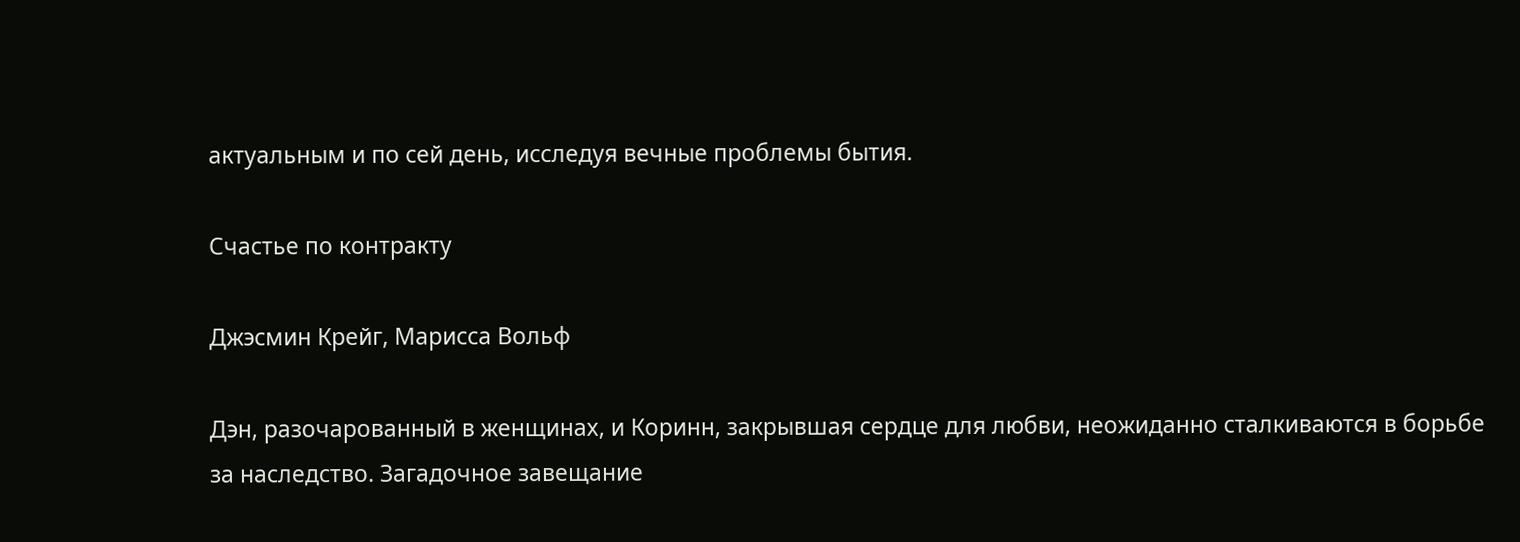актуальным и по сей день, исследуя вечные проблемы бытия.

Счастье по контракту

Джэсмин Крейг, Марисса Вольф

Дэн, разочарованный в женщинах, и Коринн, закрывшая сердце для любви, неожиданно сталкиваются в борьбе за наследство. Загадочное завещание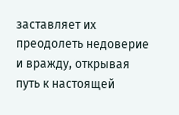заставляет их преодолеть недоверие и вражду, открывая путь к настоящей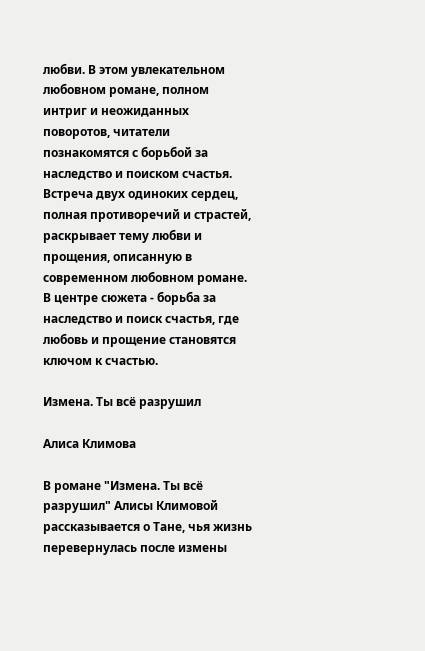любви. В этом увлекательном любовном романе, полном интриг и неожиданных поворотов, читатели познакомятся с борьбой за наследство и поиском счастья. Встреча двух одиноких сердец, полная противоречий и страстей, раскрывает тему любви и прощения, описанную в современном любовном романе. В центре сюжета - борьба за наследство и поиск счастья, где любовь и прощение становятся ключом к счастью.

Измена. Ты всё разрушил

Алиса Климова

В романе "Измена. Ты всё разрушил" Алисы Климовой рассказывается о Тане, чья жизнь перевернулась после измены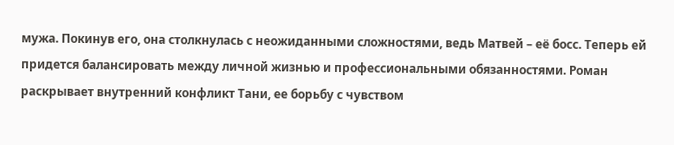мужа. Покинув его, она столкнулась с неожиданными сложностями, ведь Матвей – её босс. Теперь ей придется балансировать между личной жизнью и профессиональными обязанностями. Роман раскрывает внутренний конфликт Тани, ее борьбу с чувством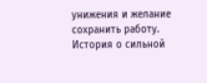унижения и желание сохранить работу. История о сильной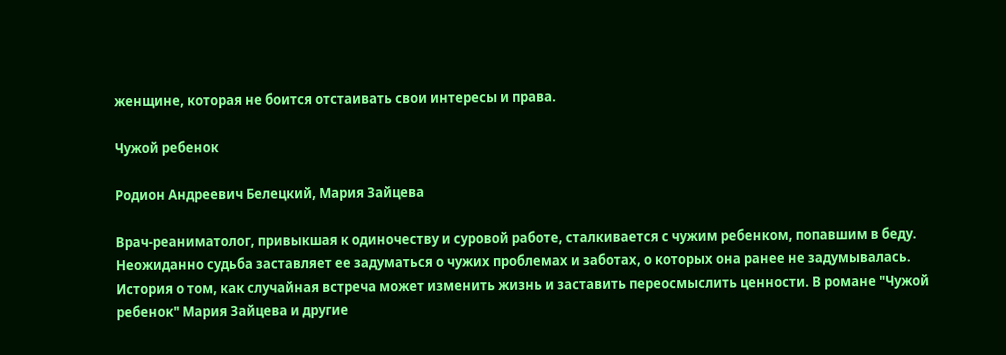женщине, которая не боится отстаивать свои интересы и права.

Чужой ребенок

Родион Андреевич Белецкий, Мария Зайцева

Врач-реаниматолог, привыкшая к одиночеству и суровой работе, сталкивается с чужим ребенком, попавшим в беду. Неожиданно судьба заставляет ее задуматься о чужих проблемах и заботах, о которых она ранее не задумывалась. История о том, как случайная встреча может изменить жизнь и заставить переосмыслить ценности. В романе "Чужой ребенок" Мария Зайцева и другие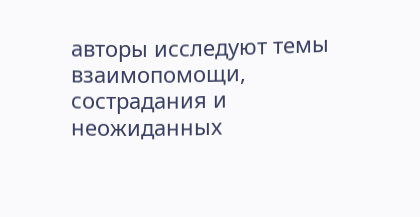авторы исследуют темы взаимопомощи, сострадания и неожиданных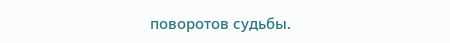поворотов судьбы.